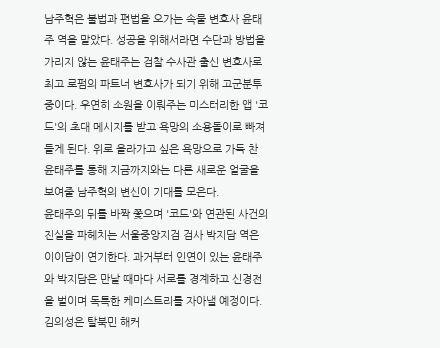남주혁은 불법과 편법을 오가는 속물 변호사 윤태주 역을 맡았다. 성공을 위해서라면 수단과 방법을 가리지 않는 윤태주는 검찰 수사관 출신 변호사로 최고 로펌의 파트너 변호사가 되기 위해 고군분투 중이다. 우연히 소원을 이뤄주는 미스터리한 앱 '코드'의 초대 메시지를 받고 욕망의 소용돌이로 빠져들게 된다. 위로 올라가고 싶은 욕망으로 가득 찬 윤태주를 통해 지금까지와는 다른 새로운 얼굴을 보여줄 남주혁의 변신이 기대를 모은다.
윤태주의 뒤를 바짝 쫓으며 '코드'와 연관된 사건의 진실을 파헤치는 서울중앙지검 검사 박지담 역은 이이담이 연기한다. 과거부터 인연이 있는 윤태주와 박지담은 만날 때마다 서로를 경계하고 신경전을 벌이며 독특한 케미스트리를 자아낼 예정이다.
김의성은 탈북민 해커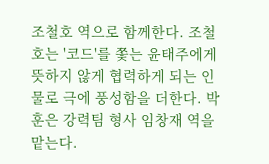조철호 역으로 함께한다. 조철호는 '코드'를 쫓는 윤태주에게 뜻하지 않게 협력하게 되는 인물로 극에 풍성함을 더한다. 박훈은 강력팀 형사 임창재 역을 맡는다.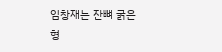임창재는 잔뼈 굵은 형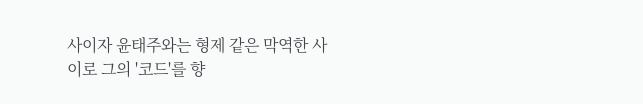사이자 윤태주와는 형제 같은 막역한 사이로 그의 '코드'를 향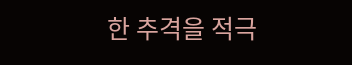한 추격을 적극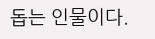돕는 인물이다.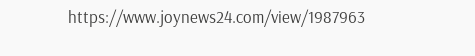https://www.joynews24.com/view/1987963